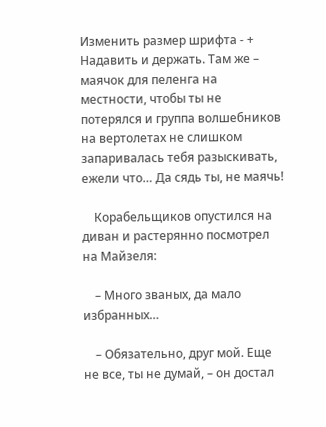Изменить размер шрифта - +
Надавить и держать. Там же – маячок для пеленга на местности, чтобы ты не потерялся и группа волшебников на вертолетах не слишком запаривалась тебя разыскивать, ежели что… Да сядь ты, не маячь!

    Корабельщиков опустился на диван и растерянно посмотрел на Майзеля:

    – Много званых, да мало избранных…

    – Обязательно, друг мой. Еще не все, ты не думай, – он достал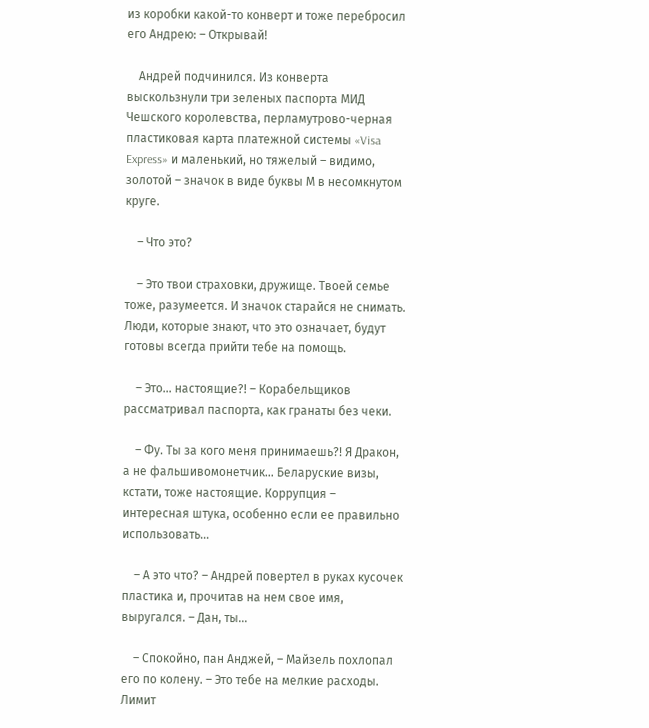из коробки какой-то конверт и тоже перебросил его Андрею: – Открывай!

    Андрей подчинился. Из конверта выскользнули три зеленых паспорта МИД Чешского королевства, перламутрово-черная пластиковая карта платежной системы «Visa Express» и маленький, но тяжелый – видимо, золотой – значок в виде буквы М в несомкнутом круге.

    – Что это?

    – Это твои страховки, дружище. Твоей семье тоже, разумеется. И значок старайся не снимать. Люди, которые знают, что это означает, будут готовы всегда прийти тебе на помощь.

    – Это… настоящие?! – Корабельщиков рассматривал паспорта, как гранаты без чеки.

    – Фу. Ты за кого меня принимаешь?! Я Дракон, а не фальшивомонетчик… Беларуские визы, кстати, тоже настоящие. Коррупция – интересная штука, особенно если ее правильно использовать…

    – А это что? – Андрей повертел в руках кусочек пластика и, прочитав на нем свое имя, выругался. – Дан, ты…

    – Спокойно, пан Анджей, – Майзель похлопал его по колену. – Это тебе на мелкие расходы. Лимит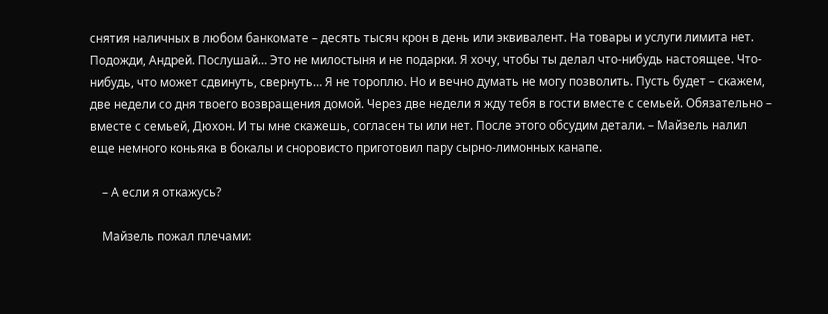снятия наличных в любом банкомате – десять тысяч крон в день или эквивалент. На товары и услуги лимита нет. Подожди, Андрей. Послушай… Это не милостыня и не подарки. Я хочу, чтобы ты делал что-нибудь настоящее. Что-нибудь, что может сдвинуть, свернуть… Я не тороплю. Но и вечно думать не могу позволить. Пусть будет – скажем, две недели со дня твоего возвращения домой. Через две недели я жду тебя в гости вместе с семьей. Обязательно – вместе с семьей, Дюхон. И ты мне скажешь, согласен ты или нет. После этого обсудим детали. – Майзель налил еще немного коньяка в бокалы и сноровисто приготовил пару сырно-лимонных канапе.

    – А если я откажусь?

    Майзель пожал плечами: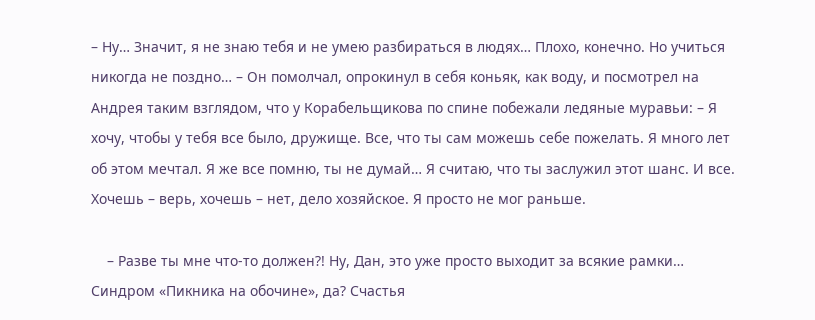– Ну… Значит, я не знаю тебя и не умею разбираться в людях… Плохо, конечно. Но учиться никогда не поздно… – Он помолчал, опрокинул в себя коньяк, как воду, и посмотрел на Андрея таким взглядом, что у Корабельщикова по спине побежали ледяные муравьи: – Я хочу, чтобы у тебя все было, дружище. Все, что ты сам можешь себе пожелать. Я много лет об этом мечтал. Я же все помню, ты не думай… Я считаю, что ты заслужил этот шанс. И все. Хочешь – верь, хочешь – нет, дело хозяйское. Я просто не мог раньше.

    – Разве ты мне что-то должен?! Ну, Дан, это уже просто выходит за всякие рамки… Синдром «Пикника на обочине», да? Счастья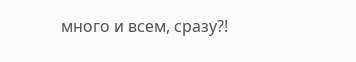много и всем, сразу?!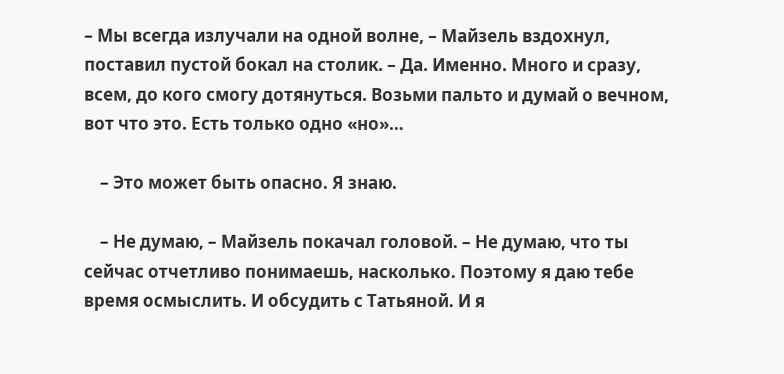– Мы всегда излучали на одной волне, – Майзель вздохнул, поставил пустой бокал на столик. – Да. Именно. Много и сразу, всем, до кого смогу дотянуться. Возьми пальто и думай о вечном, вот что это. Есть только одно «но»…

    – Это может быть опасно. Я знаю.

    – Не думаю, – Майзель покачал головой. – Не думаю, что ты сейчас отчетливо понимаешь, насколько. Поэтому я даю тебе время осмыслить. И обсудить с Татьяной. И я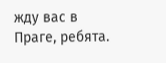жду вас в Праге, ребята.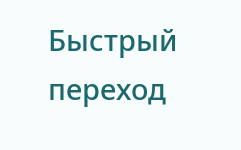Быстрый переход